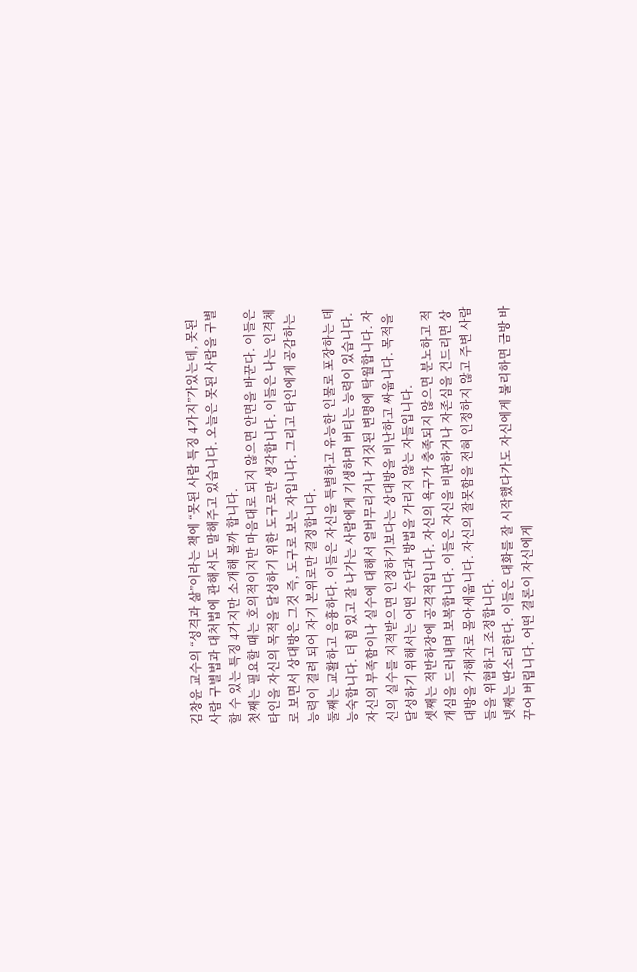김창윤 교수의 “성격과 삶”이라는 책에 “못된 사람 특징 4가지”가있는데, 못된 사람 구별법과 대처법에 관해서도 말해주고 있습니다. 오늘은 못된 사람을 구별할 수 있는 특징 4가지만 소개해 볼까 합니다.
첫째는 필요할 때는 호의적이지만 마음대로 되지 않으면 안면을 바꾼다. 이들은 타인을 자신의 목적을 달성하기 위한 도구로만 생각합니다. 이들은 나는 인격체로 보면서 상대방은 그것 즉, 도구로 보는 자입니다. 그리고 타인에게 공감하는 능력이 결려 되어 자기 본위로만 결정합니다.
둘째는 교활하고 음흉하다. 이들은 자신을 특별하고 유능한 인물로 포장하는 데 능숙합니다. 더 힘 있고 잘 나가는 사람에게 기생하며 버티는 능력이 있습니다. 자신의 부족함이나 실수에 대해서 얼버무리거나 거짓된 변명에 탁월합니다. 자신의 실수를 지적받으면 인정하기보다는 상대방을 비난하고 싸웁니다. 목적을 달성하기 위해서는 어떤 수단과 방법을 가리지 않는 자들입니다.
셋째는 적반하장에 공격적입니다. 자신의 욕구가 충족되지 않으면 분노하고 적개심을 드러내며 보복합니다. 이들은 자신을 비판하거나 자존심을 건드리면 상대방을 가해자로 몰아세웁니다. 자신의 잘못함을 전혀 인정하지 않고 주변 사람들을 위협하고 조정합니다.
넷째는 딴소리한다. 이들은 대화를 잘 시작했다가도 자신에게 불리하면 금방 바꾸어 버립니다. 어떤 결론이 자신에게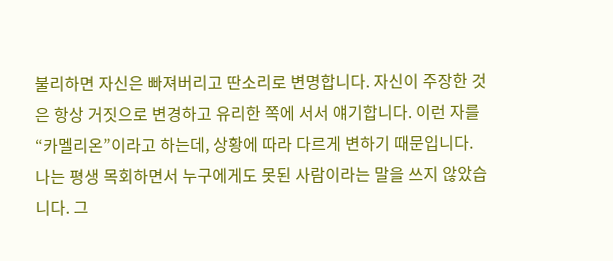불리하면 자신은 빠져버리고 딴소리로 변명합니다. 자신이 주장한 것은 항상 거짓으로 변경하고 유리한 쪽에 서서 얘기합니다. 이런 자를 “카멜리온”이라고 하는데, 상황에 따라 다르게 변하기 때문입니다. 나는 평생 목회하면서 누구에게도 못된 사람이라는 말을 쓰지 않았습니다. 그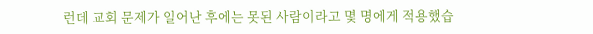런데 교회 문제가 일어난 후에는 못된 사람이라고 몇 명에게 적용했습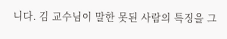니다. 김 교수님이 말한 못된 사람의 특징을 그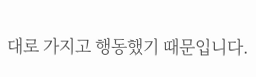대로 가지고 행동했기 때문입니다.